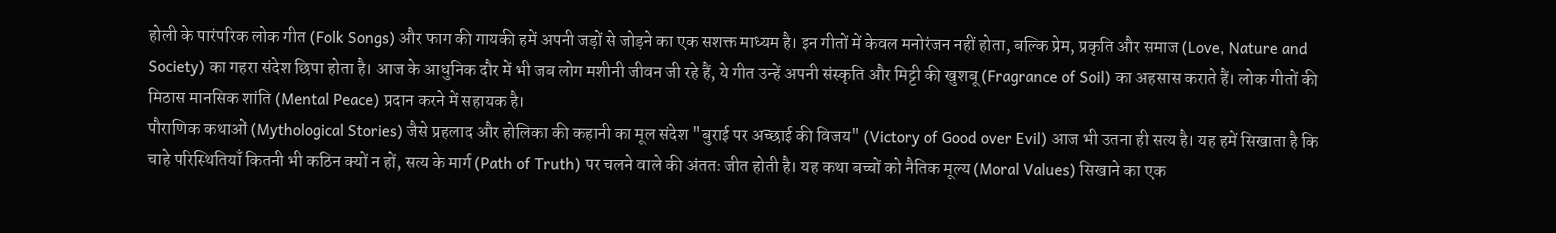होली के पारंपरिक लोक गीत (Folk Songs) और फाग की गायकी हमें अपनी जड़ों से जोड़ने का एक सशक्त माध्यम है। इन गीतों में केवल मनोरंजन नहीं होता, बल्कि प्रेम, प्रकृति और समाज (Love, Nature and Society) का गहरा संदेश छिपा होता है। आज के आधुनिक दौर में भी जब लोग मशीनी जीवन जी रहे हैं, ये गीत उन्हें अपनी संस्कृति और मिट्टी की खुशबू (Fragrance of Soil) का अहसास कराते हैं। लोक गीतों की मिठास मानसिक शांति (Mental Peace) प्रदान करने में सहायक है।
पौराणिक कथाओं (Mythological Stories) जैसे प्रहलाद और होलिका की कहानी का मूल संदेश "बुराई पर अच्छाई की विजय" (Victory of Good over Evil) आज भी उतना ही सत्य है। यह हमें सिखाता है कि चाहे परिस्थितियाँ कितनी भी कठिन क्यों न हों, सत्य के मार्ग (Path of Truth) पर चलने वाले की अंततः जीत होती है। यह कथा बच्चों को नैतिक मूल्य (Moral Values) सिखाने का एक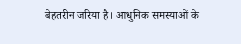बेहतरीन जरिया है। आधुनिक समस्याओं के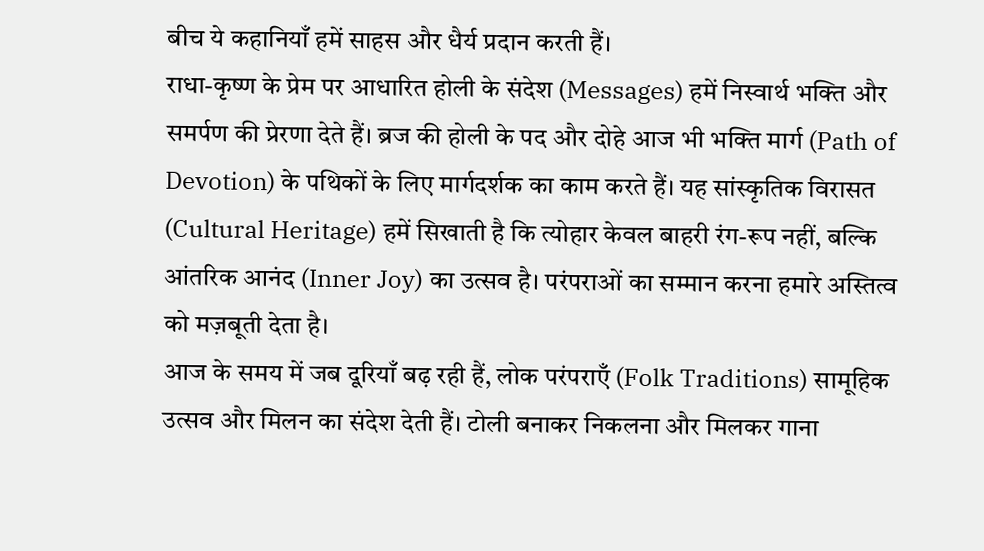बीच ये कहानियाँ हमें साहस और धैर्य प्रदान करती हैं।
राधा-कृष्ण के प्रेम पर आधारित होली के संदेश (Messages) हमें निस्वार्थ भक्ति और समर्पण की प्रेरणा देते हैं। ब्रज की होली के पद और दोहे आज भी भक्ति मार्ग (Path of Devotion) के पथिकों के लिए मार्गदर्शक का काम करते हैं। यह सांस्कृतिक विरासत (Cultural Heritage) हमें सिखाती है कि त्योहार केवल बाहरी रंग-रूप नहीं, बल्कि आंतरिक आनंद (Inner Joy) का उत्सव है। परंपराओं का सम्मान करना हमारे अस्तित्व को मज़बूती देता है।
आज के समय में जब दूरियाँ बढ़ रही हैं, लोक परंपराएँ (Folk Traditions) सामूहिक उत्सव और मिलन का संदेश देती हैं। टोली बनाकर निकलना और मिलकर गाना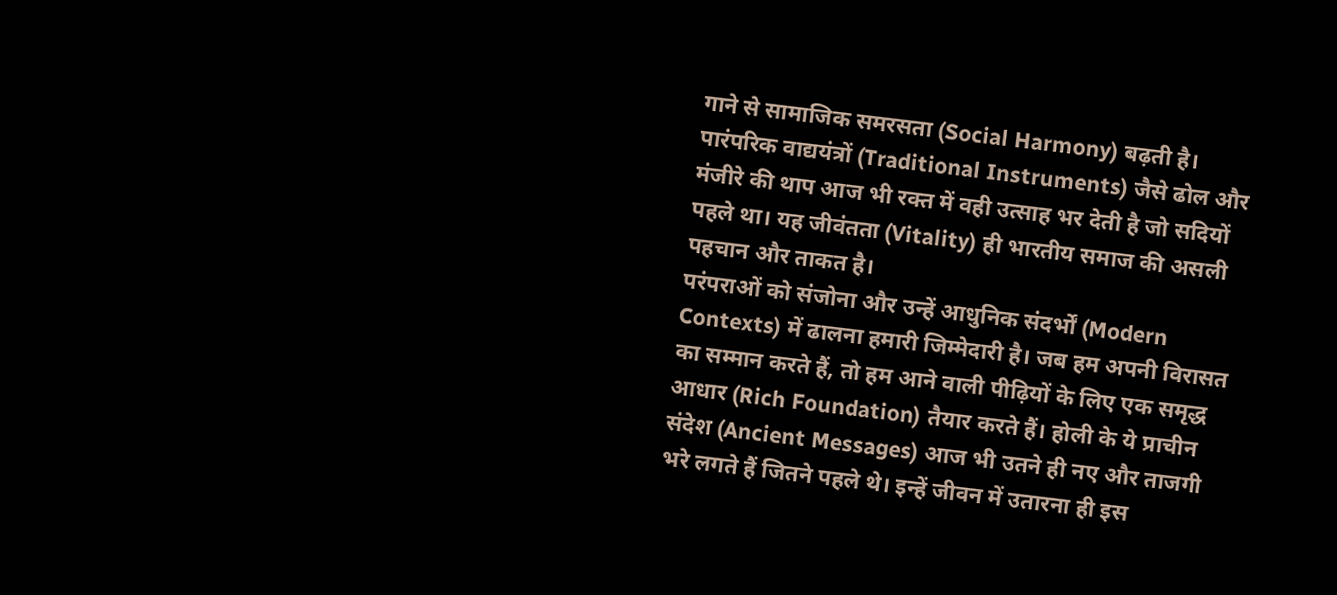गाने से सामाजिक समरसता (Social Harmony) बढ़ती है। पारंपरिक वाद्ययंत्रों (Traditional Instruments) जैसे ढोल और मंजीरे की थाप आज भी रक्त में वही उत्साह भर देती है जो सदियों पहले था। यह जीवंतता (Vitality) ही भारतीय समाज की असली पहचान और ताकत है।
परंपराओं को संजोना और उन्हें आधुनिक संदर्भों (Modern Contexts) में ढालना हमारी जिम्मेदारी है। जब हम अपनी विरासत का सम्मान करते हैं, तो हम आने वाली पीढ़ियों के लिए एक समृद्ध आधार (Rich Foundation) तैयार करते हैं। होली के ये प्राचीन संदेश (Ancient Messages) आज भी उतने ही नए और ताजगी भरे लगते हैं जितने पहले थे। इन्हें जीवन में उतारना ही इस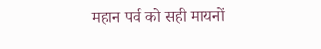महान पर्व को सही मायनों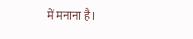में मनाना है।